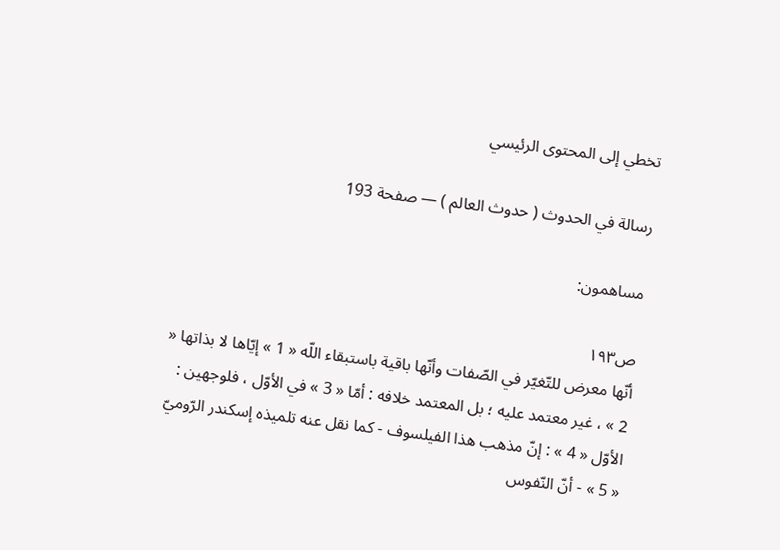تخطي إلى المحتوى الرئيسي

رسالة في الحدوث ( حدوث العالم ) — صفحة 193

مساهمون:

ص١٩٣
أنّها معرض للتّغيّر في الصّفات وأنّها باقية باستبقاء اللّه « 1 » إيّاها لا بذاتها « 2 » ، غير معتمد عليه ؛ بل المعتمد خلافه : أمّا « 3 » في الأوّل ، فلوجهين : الأوّل « 4 » : إنّ مذهب هذا الفيلسوف - كما نقل عنه تلميذه إسكندر الرّوميّ « 5 » - أنّ النّفوس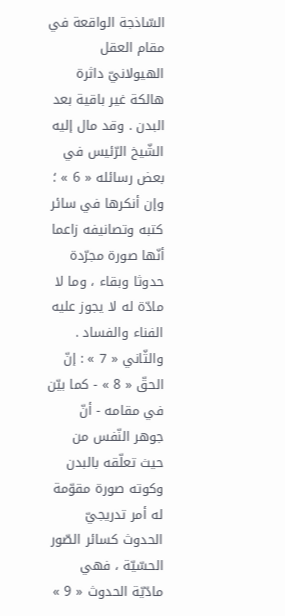السّاذجة الواقعة في مقام العقل الهيولانيّ داثرة هالكة غير باقية بعد البدن . وقد مال إليه الشّيخ الرّئيس في بعض رسائله « 6 » ؛ وإن أنكرها في سائر كتبه وتصانيفه زاعما أنّها صورة مجرّدة حدوثا وبقاء ، وما لا مادّة له لا يجوز عليه الفناء والفساد . والثّاني « 7 » : إنّ الحقّ « 8 » - كما بيّن في مقامه - أنّ جوهر النّفس من حيث تعلّقه بالبدن وكوته صورة مقوّمة له أمر تدريجيّ الحدوث كسائر الصّور الحسّيّة ، فهي مادّيّة الحدوث « 9 »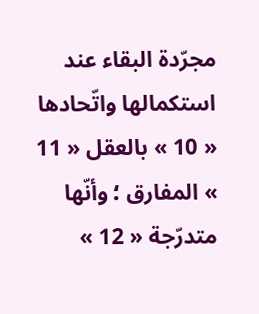مجرّدة البقاء عند استكمالها واتّحادها « 10 » بالعقل « 11 » المفارق ؛ وأنّها متدرّجة « 12 »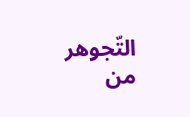التّجوهر من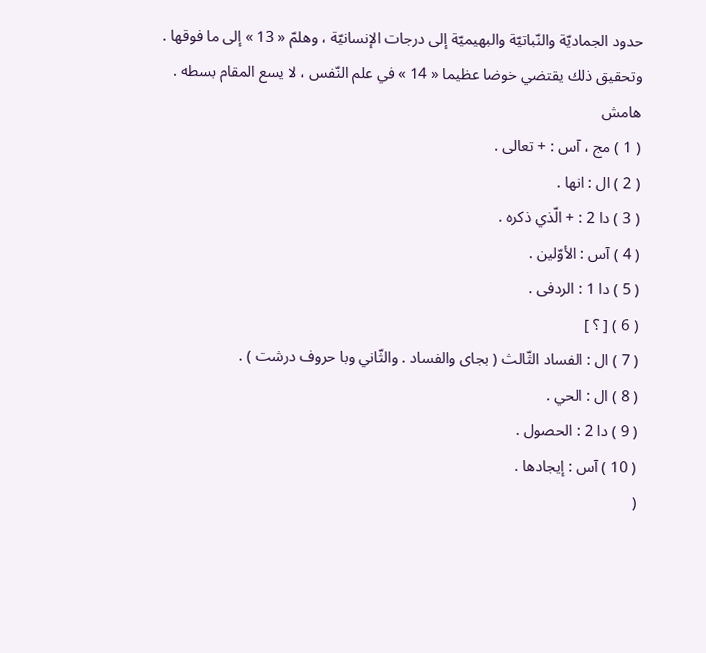حدود الجماديّة والنّباتيّة والبهيميّة إلى درجات الإنسانيّة ، وهلمّ « 13 » إلى ما فوقها . وتحقيق ذلك يقتضي خوضا عظيما « 14 » في علم النّفس ، لا يسع المقام بسطه .
هامش
( 1 ) مج ، آس : + تعالى .
( 2 ) ال : انها .
( 3 ) دا 2 : + الّذي ذكره .
( 4 ) آس : الأوّلين .
( 5 ) دا 1 : الردفى .
( 6 ) [ ؟ ]
( 7 ) ال : الفساد الثّالث ( بجاى والفساد . والثّاني وبا حروف درشت ) .
( 8 ) ال : الحي .
( 9 ) دا 2 : الحصول .
( 10 ) آس : إيجادها .
(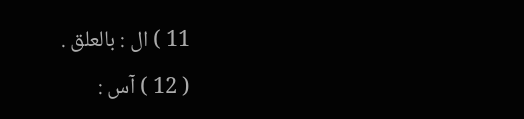11 ) ال : بالعلق .
( 12 ) آس :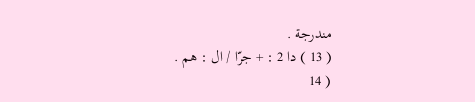مندرجة .
( 13 ) دا 2 : + جرّا / ال : هم .
( 14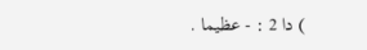) دا 2 : - عظيما .